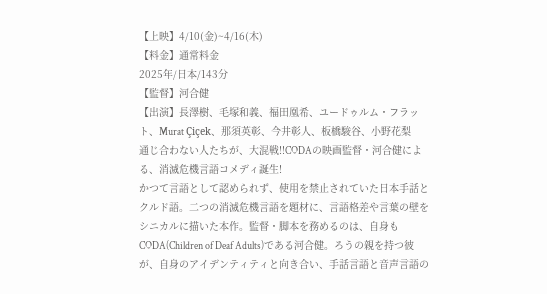【上映】4/10(金)~4/16(木)
【料金】通常料金
2025年/日本/143分
【監督】河合健
【出演】長澤樹、毛塚和義、福田凰希、ユードゥルム・フラット、Murat Çiçek、那須英彰、今井彰人、板橋駿谷、小野花梨
通じ合わない人たちが、大混戦!!CODAの映画監督・河合健による、消滅危機言語コメディ誕生!
かつて言語として認められず、使用を禁止されていた日本手話とクルド語。二つの消滅危機言語を題材に、言語格差や言葉の壁をシニカルに描いた本作。監督・脚本を務めるのは、自身もCODA(Children of Deaf Adults)である河合健。ろうの親を持つ彼が、自身のアイデンティティと向き合い、手話言語と音声言語の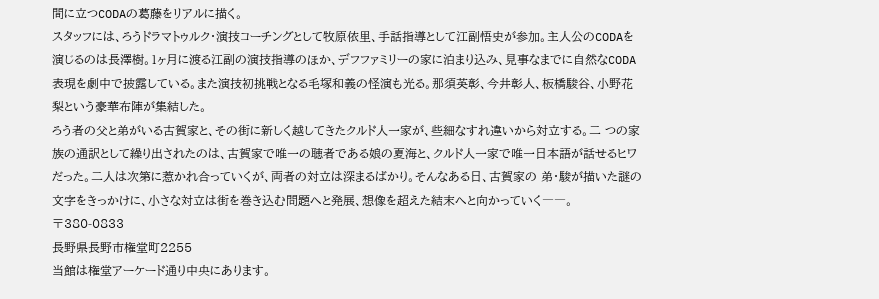間に立つCODAの葛藤をリアルに描く。
スタッフには、ろうドラマトゥルク・演技コーチングとして牧原依里、手話指導として江副悟史が参加。主人公のCODAを演じるのは長澤樹。1ヶ月に渡る江副の演技指導のほか、デフファミリーの家に泊まり込み、見事なまでに自然なCODA表現を劇中で披露している。また演技初挑戦となる毛塚和義の怪演も光る。那須英彰、今井彰人、板橋駿谷、小野花梨という豪華布陣が集結した。
ろう者の父と弟がいる古賀家と、その街に新しく越してきたクルド人一家が、些細なすれ違いから対立する。二 つの家族の通訳として繰り出されたのは、古賀家で唯一の聴者である娘の夏海と、クルド人一家で唯一日本語が話せるヒワだった。二人は次第に惹かれ合っていくが、両者の対立は深まるばかり。そんなある日、古賀家の 弟・駿が描いた謎の文字をきっかけに、小さな対立は街を巻き込む問題へと発展、想像を超えた結末へと向かっていく――。
〒380-0833
長野県長野市権堂町2255
当館は権堂アーケード通り中央にあります。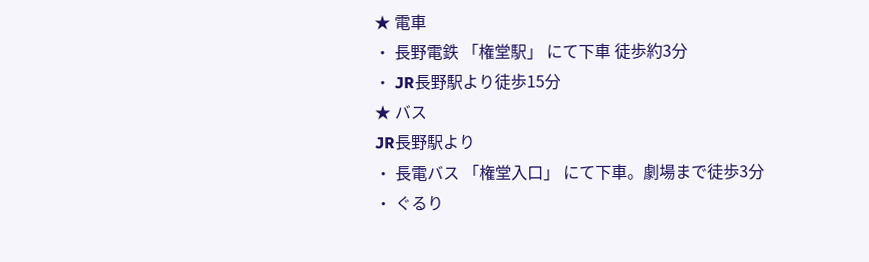★ 電車
・ 長野電鉄 「権堂駅」 にて下車 徒歩約3分
・ JR長野駅より徒歩15分
★ バス
JR長野駅より
・ 長電バス 「権堂入口」 にて下車。劇場まで徒歩3分
・ ぐるり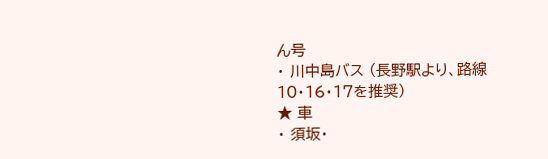ん号
・ 川中島バス (長野駅より、路線10・16・17を推奨)
★ 車
・ 須坂・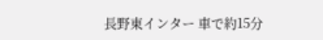長野東インター 車で約15分